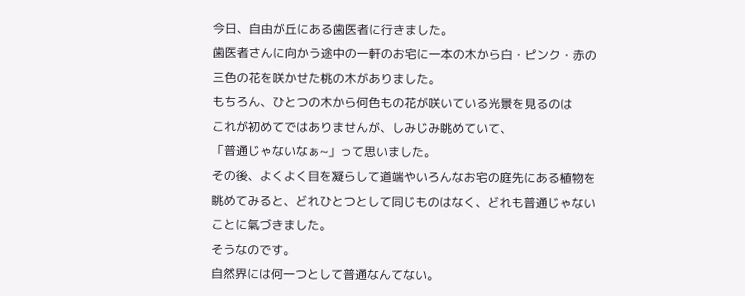今日、自由が丘にある歯医者に行きました。
歯医者さんに向かう途中の一軒のお宅に一本の木から白・ピンク・赤の
三色の花を咲かせた桃の木がありました。
もちろん、ひとつの木から何色もの花が咲いている光景を見るのは
これが初めてではありませんが、しみじみ眺めていて、
「普通じゃないなぁ~」って思いました。
その後、よくよく目を凝らして道端やいろんなお宅の庭先にある植物を
眺めてみると、どれひとつとして同じものはなく、どれも普通じゃない
ことに氣づきました。
そうなのです。
自然界には何一つとして普通なんてない。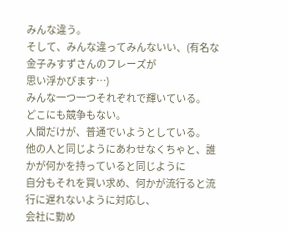みんな違う。
そして、みんな違ってみんないい、(有名な金子みすずさんのフレーズが
思い浮かびます…)
みんな一つ一つそれぞれで輝いている。
どこにも競争もない。
人間だけが、普通でいようとしている。
他の人と同じようにあわせなくちゃと、誰かが何かを持っていると同じように
自分もそれを買い求め、何かが流行ると流行に遅れないように対応し、
会社に勤め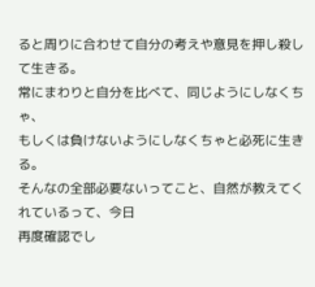ると周りに合わせて自分の考えや意見を押し殺して生きる。
常にまわりと自分を比べて、同じようにしなくちゃ、
もしくは負けないようにしなくちゃと必死に生きる。
そんなの全部必要ないってこと、自然が教えてくれているって、今日
再度確認でし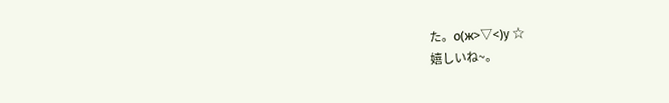た。о(ж>▽<)y ☆
嬉しいね~。